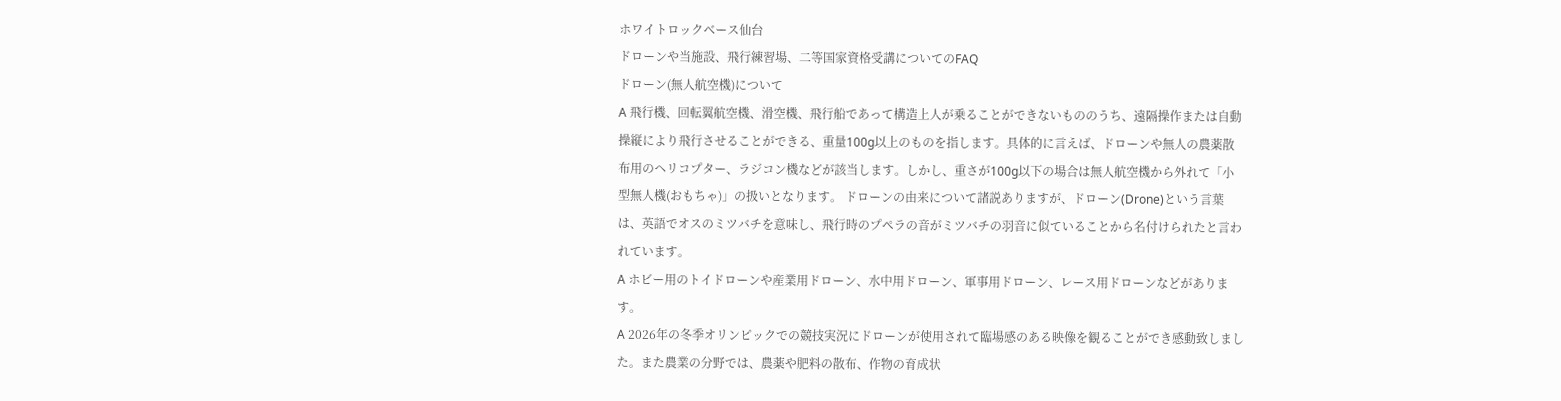ホワイトロックベース仙台
ドローンや当施設、飛行練習場、二等国家資格受講についてのFAQ
ドローン(無人航空機)について
A 飛行機、回転翼航空機、滑空機、飛行船であって構造上人が乗ることができないもののうち、遠隔操作または自動操縦により飛行させることができる、重量100g以上のものを指します。具体的に言えば、ドローンや無人の農薬散布用のヘリコプター、ラジコン機などが該当します。しかし、重さが100g以下の場合は無人航空機から外れて「小型無人機(おもちゃ)」の扱いとなります。 ドローンの由来について諸説ありますが、ドローン(Drone)という言葉は、英語でオスのミツバチを意味し、飛行時のプペラの音がミツバチの羽音に似ていることから名付けられたと言われています。
A ホビー用のトイドローンや産業用ドローン、水中用ドローン、軍事用ドローン、レース用ドローンなどがあります。
A 2026年の冬季オリンピックでの競技実況にドローンが使用されて臨場感のある映像を観ることができ感動致しました。また農業の分野では、農薬や肥料の散布、作物の育成状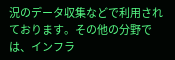況のデータ収集などで利用されております。その他の分野では、インフラ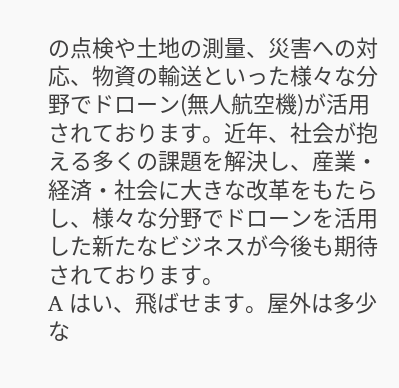の点検や土地の測量、災害への対応、物資の輸送といった様々な分野でドローン(無人航空機)が活用されております。近年、社会が抱える多くの課題を解決し、産業・経済・社会に大きな改革をもたらし、様々な分野でドローンを活用した新たなビジネスが今後も期待されております。
A はい、飛ばせます。屋外は多少な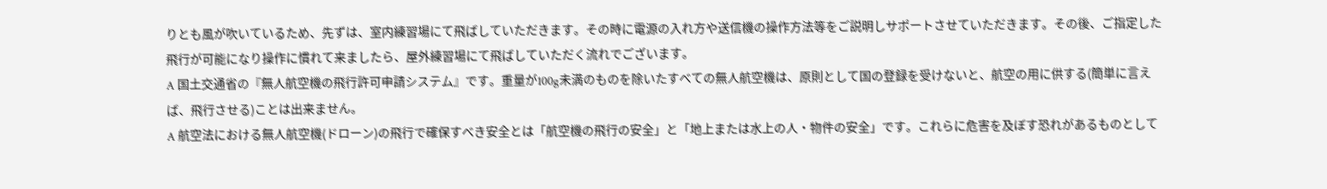りとも風が吹いているため、先ずは、室内練習場にて飛ばしていただきます。その時に電源の入れ方や送信機の操作方法等をご説明しサポートさせていただきます。その後、ご指定した飛行が可能になり操作に慣れて来ましたら、屋外練習場にて飛ばしていただく流れでございます。
A 国土交通省の『無人航空機の飛行許可申請システム』です。重量が100g未満のものを除いたすべての無人航空機は、原則として国の登録を受けないと、航空の用に供する(簡単に言えば、飛行させる)ことは出来ません。
A 航空法における無人航空機(ドローン)の飛行で確保すべき安全とは「航空機の飛行の安全」と「地上または水上の人・物件の安全」です。これらに危害を及ぼす恐れがあるものとして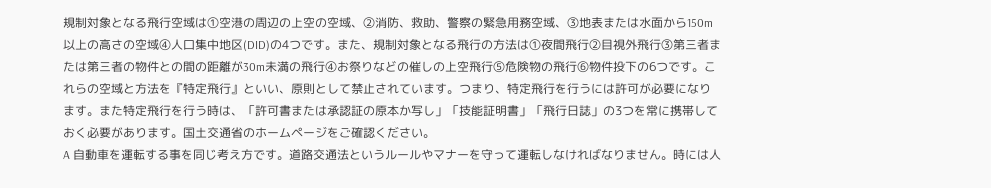規制対象となる飛行空域は①空港の周辺の上空の空域、②消防、救助、警察の緊急用務空域、③地表または水面から150m以上の高さの空域④人口集中地区(DID)の4つです。また、規制対象となる飛行の方法は①夜間飛行②目視外飛行③第三者または第三者の物件との間の距離が30m未満の飛行④お祭りなどの催しの上空飛行⑤危険物の飛行⑥物件投下の6つです。これらの空域と方法を『特定飛行』といい、原則として禁止されています。つまり、特定飛行を行うには許可が必要になります。また特定飛行を行う時は、「許可書または承認証の原本か写し」「技能証明書」「飛行日誌」の3つを常に携帯しておく必要があります。国土交通省のホームページをご確認ください。
A 自動車を運転する事を同じ考え方です。道路交通法というルールやマナーを守って運転しなければなりません。時には人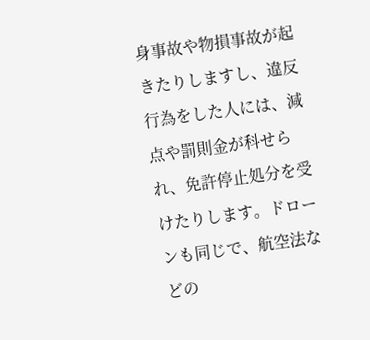身事故や物損事故が起きたりしますし、違反行為をした人には、減点や罰則金が科せられ、免許停止処分を受けたりします。ドローンも同じで、航空法などの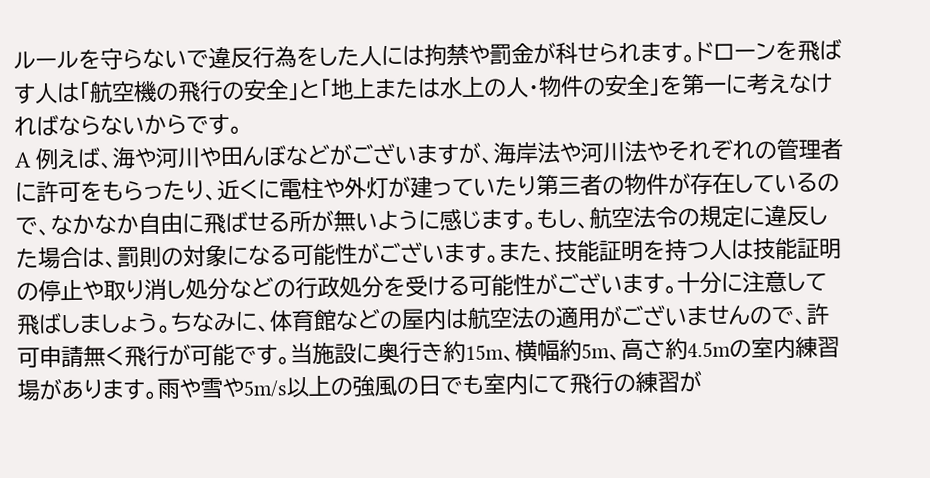ルールを守らないで違反行為をした人には拘禁や罰金が科せられます。ドローンを飛ばす人は「航空機の飛行の安全」と「地上または水上の人・物件の安全」を第一に考えなければならないからです。
A 例えば、海や河川や田んぼなどがございますが、海岸法や河川法やそれぞれの管理者に許可をもらったり、近くに電柱や外灯が建っていたり第三者の物件が存在しているので、なかなか自由に飛ばせる所が無いように感じます。もし、航空法令の規定に違反した場合は、罰則の対象になる可能性がございます。また、技能証明を持つ人は技能証明の停止や取り消し処分などの行政処分を受ける可能性がございます。十分に注意して飛ばしましょう。ちなみに、体育館などの屋内は航空法の適用がございませんので、許可申請無く飛行が可能です。当施設に奥行き約15m、横幅約5m、高さ約4.5mの室内練習場があります。雨や雪や5m/s以上の強風の日でも室内にて飛行の練習が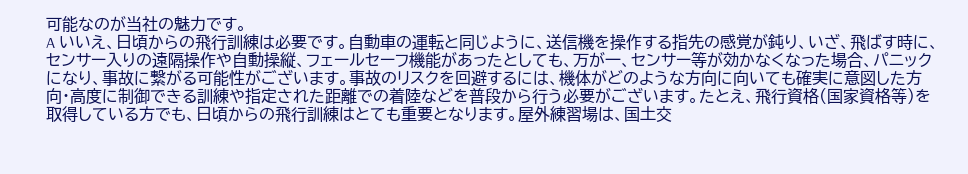可能なのが当社の魅力です。
A いいえ、日頃からの飛行訓練は必要です。自動車の運転と同じように、送信機を操作する指先の感覚が鈍り、いざ、飛ばす時に、センサー入りの遠隔操作や自動操縦、フェールセーフ機能があったとしても、万が一、センサー等が効かなくなった場合、パニックになり、事故に繋がる可能性がございます。事故のリスクを回避するには、機体がどのような方向に向いても確実に意図した方向・高度に制御できる訓練や指定された距離での着陸などを普段から行う必要がございます。たとえ、飛行資格(国家資格等)を取得している方でも、日頃からの飛行訓練はとても重要となります。屋外練習場は、国土交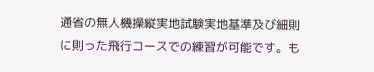通省の無人機操縦実地試験実地基準及び細則に則った飛行コースでの練習が可能です。も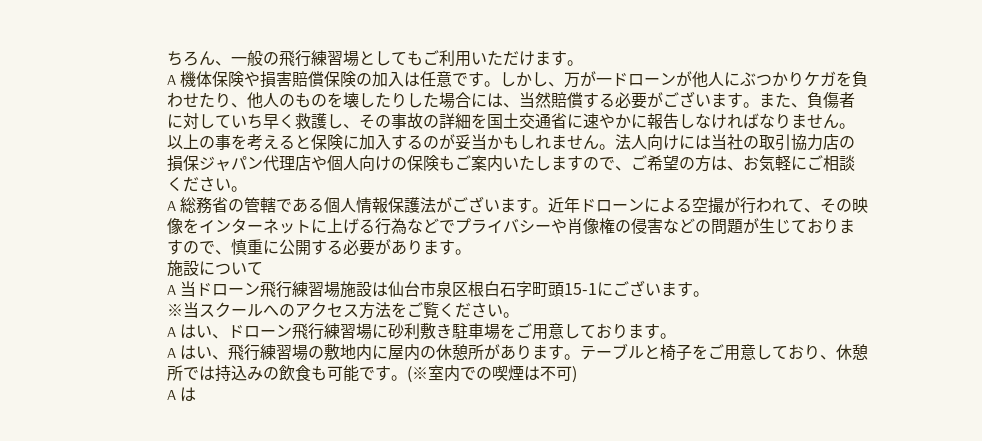ちろん、一般の飛行練習場としてもご利用いただけます。
A 機体保険や損害賠償保険の加入は任意です。しかし、万が一ドローンが他人にぶつかりケガを負わせたり、他人のものを壊したりした場合には、当然賠償する必要がございます。また、負傷者に対していち早く救護し、その事故の詳細を国土交通省に速やかに報告しなければなりません。以上の事を考えると保険に加入するのが妥当かもしれません。法人向けには当社の取引協力店の損保ジャパン代理店や個人向けの保険もご案内いたしますので、ご希望の方は、お気軽にご相談ください。
A 総務省の管轄である個人情報保護法がございます。近年ドローンによる空撮が行われて、その映像をインターネットに上げる行為などでプライバシーや肖像権の侵害などの問題が生じておりますので、慎重に公開する必要があります。
施設について
A 当ドローン飛行練習場施設は仙台市泉区根白石字町頭15-1にございます。
※当スクールへのアクセス方法をご覧ください。
A はい、ドローン飛行練習場に砂利敷き駐車場をご用意しております。
A はい、飛行練習場の敷地内に屋内の休憩所があります。テーブルと椅子をご用意しており、休憩所では持込みの飲食も可能です。(※室内での喫煙は不可)
A は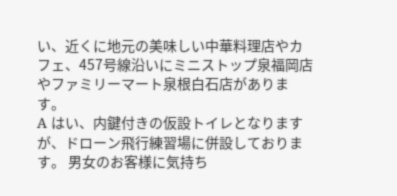い、近くに地元の美味しい中華料理店やカフェ、457号線沿いにミニストップ泉福岡店やファミリーマート泉根白石店があります。
A はい、内鍵付きの仮設トイレとなりますが、ドローン飛行練習場に併設しております。 男女のお客様に気持ち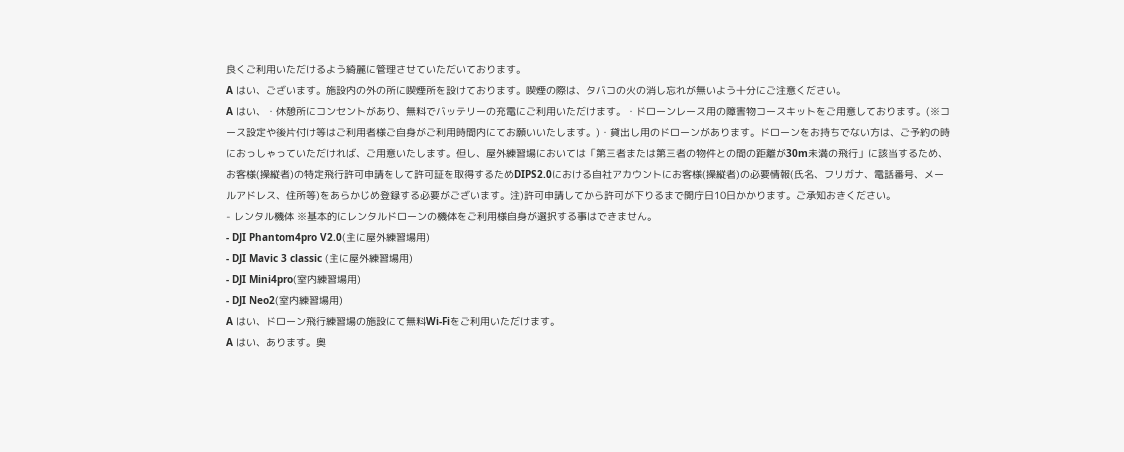良くご利用いただけるよう綺麗に管理させていただいております。
A はい、ございます。施設内の外の所に喫煙所を設けております。喫煙の際は、タバコの火の消し忘れが無いよう十分にご注意ください。
A はい、・休憩所にコンセントがあり、無料でバッテリーの充電にご利用いただけます。・ドローンレース用の障害物コースキットをご用意しております。(※コース設定や後片付け等はご利用者様ご自身がご利用時間内にてお願いいたします。)・貸出し用のドローンがあります。ドローンをお持ちでない方は、ご予約の時におっしゃっていただければ、ご用意いたします。但し、屋外練習場においては「第三者または第三者の物件との間の距離が30m未満の飛行」に該当するため、お客様(操縦者)の特定飛行許可申請をして許可証を取得するためDIPS2.0における自社アカウントにお客様(操縦者)の必要情報(氏名、フリガナ、電話番号、メールアドレス、住所等)をあらかじめ登録する必要がございます。注)許可申請してから許可が下りるまで開庁日10日かかります。ご承知おきください。
- レンタル機体 ※基本的にレンタルドローンの機体をご利用様自身が選択する事はできません。
- DJI Phantom4pro V2.0(主に屋外練習場用)
- DJI Mavic 3 classic (主に屋外練習場用)
- DJI Mini4pro(室内練習場用)
- DJI Neo2(室内練習場用)
A はい、ドローン飛行練習場の施設にて無料Wi-Fiをご利用いただけます。
A はい、あります。奥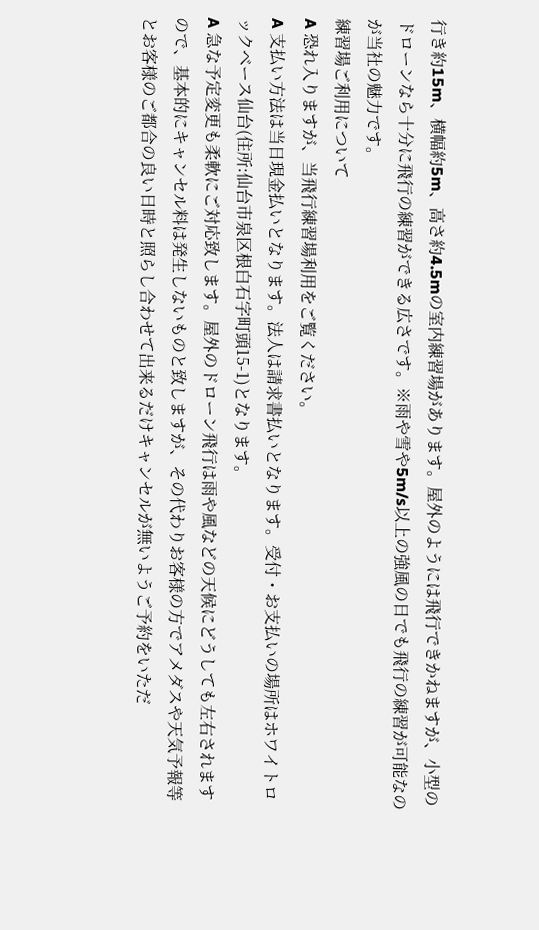行き約15m、横幅約5m、高さ約4.5mの室内練習場があります。屋外のようには飛行できかねますが、小型のドローンなら十分に飛行の練習ができる広さです。※雨や雪や5m/s以上の強風の日でも飛行の練習が可能なのが当社の魅力です。
練習場ご利用について
A 恐れ入りますが、当飛行練習場利用をご覧ください。
A 支払い方法は当日現金払いとなります。法人は請求書払いとなります。受付・お支払いの場所はホワイトロックベース仙台(住所:仙台市泉区根白石字町頭15-1)となります。
A 急な予定変更も柔軟にご対応致します。屋外のドローン飛行は雨や風などの天候にどうしても左右されますので、基本的にキャンセル料は発生しないものと致しますが、その代わりお客様の方でアメダスや天気予報等とお客様のご都合の良い日時と照らし合わせて出来るだけキャンセルが無いようご予約をいただ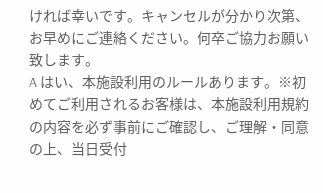ければ幸いです。キャンセルが分かり次第、お早めにご連絡ください。何卒ご協力お願い致します。
A はい、本施設利用のルールあります。※初めてご利用されるお客様は、本施設利用規約の内容を必ず事前にご確認し、ご理解・同意の上、当日受付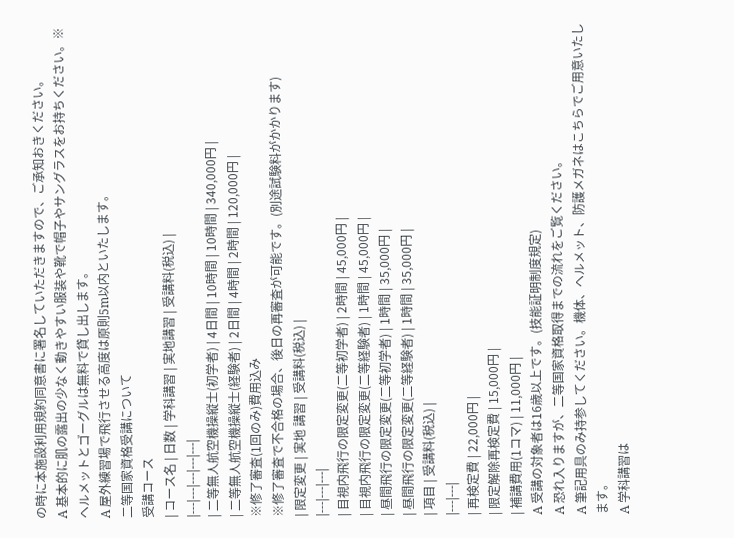の時に本施設利用規約同意書に署名していただきますので、ご承知おきください。
A 基本的に肌の露出の少なく動きやすい服装や靴で帽子やサングラスをお持ちください。※ヘルメットとゴーグルは無料で貸し出します。
A 屋外練習場で飛行させる高度は原則5m以内といたします。
二等国家資格受講について
受講コース
| コース名 | 日数 | 学科講習 | 実地講習 | 受講料(税込) |
|---|---|---|---|---|
| 二等無人航空機操縦士(初学者) | 4日間 | 10時間 | 10時間 | 340,000円 |
| 二等無人航空機操縦士(経験者) | 2日間 | 4時間 | 2時間 | 120,000円 |
※修了審査(1回のみ)費用込み
※修了審査で不合格の場合、後日の再審査が可能です。(別途試験料がかかります)
| 限定変更 | 実地 講習 | 受講料(税込) |
|---|---|---|
| 目視内飛行の限定変更(二等初学者) | 2時間 | 45,000円 |
| 目視内飛行の限定変更(二等経験者) | 1時間 | 45,000円 |
| 昼間飛行の限定変更(二等初学者) | 1時間 | 35,000円 |
| 昼間飛行の限定変更(二等経験者) | 1時間 | 35,000円 |
| 項目 | 受講料(税込) |
|---|---|
| 再検定費 | 22,000円 |
| 限定解除再検定費 | 15,000円 |
| 補講費用(1コマ) | 11,000円 |
A 受講の対象者は16歳以上です。(技能証明制度規定)
A 恐れ入りますが、二等国家資格取得までの流れをご覧ください。
A 筆記用具のみ持参してください。機体、ヘルメット、防護メガネはこちらでご用意いたします。
A 学科講習は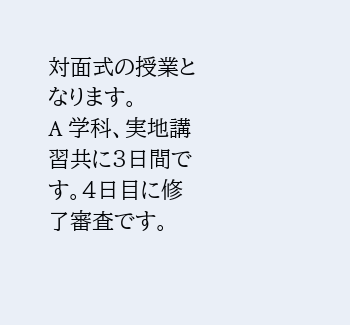対面式の授業となります。
A 学科、実地講習共に3日間です。4日目に修了審査です。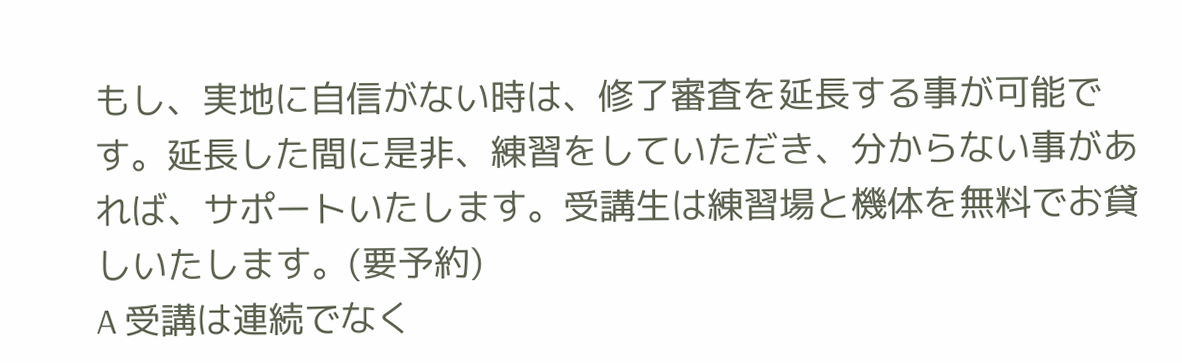もし、実地に自信がない時は、修了審査を延長する事が可能です。延長した間に是非、練習をしていただき、分からない事があれば、サポートいたします。受講生は練習場と機体を無料でお貸しいたします。(要予約)
A 受講は連続でなく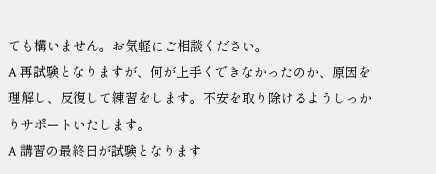ても構いません。お気軽にご相談ください。
A 再試験となりますが、何が上手くできなかったのか、原因を理解し、反復して練習をします。不安を取り除けるようしっかりサポートいたします。
A 講習の最終日が試験となります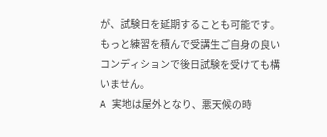が、試験日を延期することも可能です。もっと練習を積んで受講生ご自身の良いコンディションで後日試験を受けても構いません。
A 実地は屋外となり、悪天候の時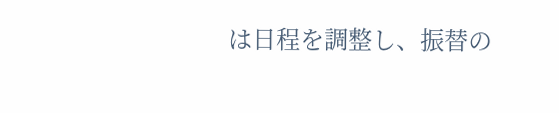は日程を調整し、振替の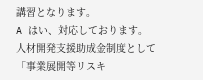講習となります。
A はい、対応しております。
人材開発支援助成金制度として「事業展開等リスキ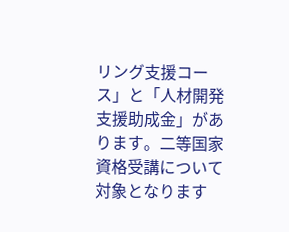リング支援コース」と「人材開発支援助成金」があります。二等国家資格受講について対象となります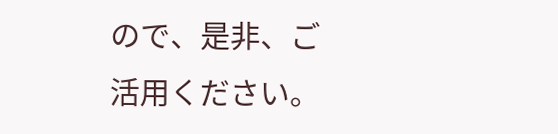ので、是非、ご活用ください。